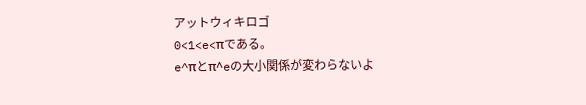アットウィキロゴ
0<1<e<πである。
e^πとπ^eの大小関係が変わらないよ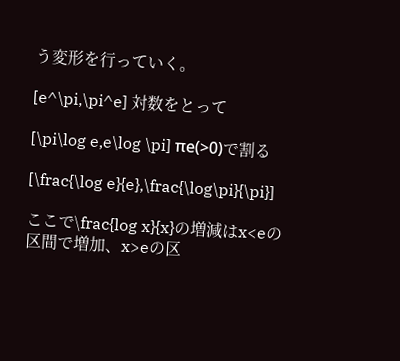う変形を行っていく。

[e^\pi,\pi^e] 対数をとって

[\pi\log e,e\log \pi] πe(>0)で割る

[\frac{\log e}{e},\frac{\log\pi}{\pi}]

ここで\frac{log x}{x}の増減はx<eの区間で増加、x>eの区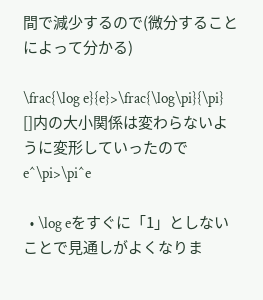間で減少するので(微分することによって分かる)

\frac{\log e}{e}>\frac{\log\pi}{\pi}
[]内の大小関係は変わらないように変形していったのでe^\pi>\pi^e

  • \log eをすぐに「1」としないことで見通しがよくなりま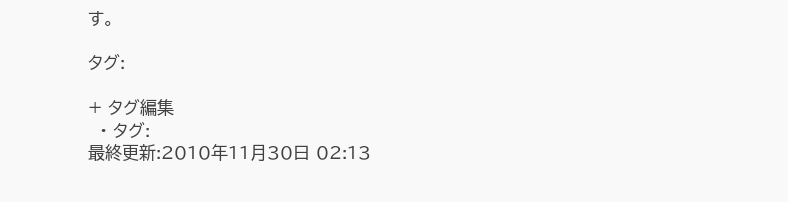す。

タグ:

+ タグ編集
  • タグ:
最終更新:2010年11月30日 02:13